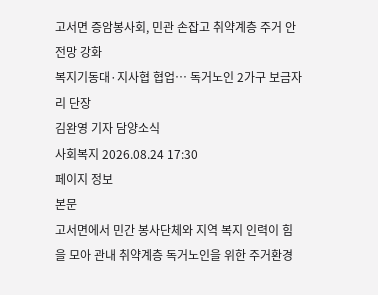고서면 증암봉사회, 민관 손잡고 취약계층 주거 안전망 강화
복지기동대·지사협 협업… 독거노인 2가구 보금자리 단장
김완영 기자 담양소식
사회복지 2026.08.24 17:30
페이지 정보
본문
고서면에서 민간 봉사단체와 지역 복지 인력이 힘을 모아 관내 취약계층 독거노인을 위한 주거환경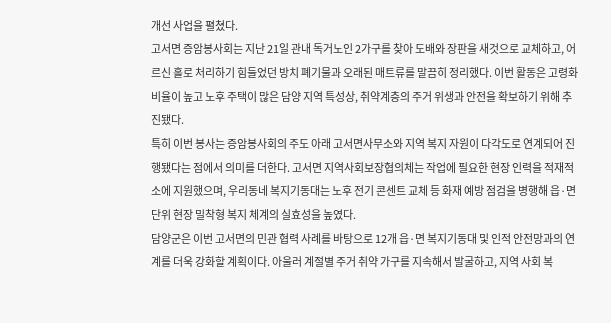개선 사업을 펼쳤다.
고서면 증암봉사회는 지난 21일 관내 독거노인 2가구를 찾아 도배와 장판을 새것으로 교체하고, 어르신 홀로 처리하기 힘들었던 방치 폐기물과 오래된 매트류를 말끔히 정리했다. 이번 활동은 고령화 비율이 높고 노후 주택이 많은 담양 지역 특성상, 취약계층의 주거 위생과 안전을 확보하기 위해 추진됐다.
특히 이번 봉사는 증암봉사회의 주도 아래 고서면사무소와 지역 복지 자원이 다각도로 연계되어 진행됐다는 점에서 의미를 더한다. 고서면 지역사회보장협의체는 작업에 필요한 현장 인력을 적재적소에 지원했으며, 우리동네 복지기동대는 노후 전기 콘센트 교체 등 화재 예방 점검을 병행해 읍·면 단위 현장 밀착형 복지 체계의 실효성을 높였다.
담양군은 이번 고서면의 민관 협력 사례를 바탕으로 12개 읍·면 복지기동대 및 인적 안전망과의 연계를 더욱 강화할 계획이다. 아울러 계절별 주거 취약 가구를 지속해서 발굴하고, 지역 사회 복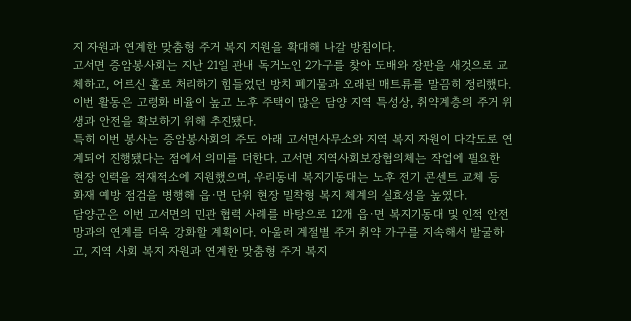지 자원과 연계한 맞춤형 주거 복지 지원을 확대해 나갈 방침이다.
고서면 증암봉사회는 지난 21일 관내 독거노인 2가구를 찾아 도배와 장판을 새것으로 교체하고, 어르신 홀로 처리하기 힘들었던 방치 폐기물과 오래된 매트류를 말끔히 정리했다. 이번 활동은 고령화 비율이 높고 노후 주택이 많은 담양 지역 특성상, 취약계층의 주거 위생과 안전을 확보하기 위해 추진됐다.
특히 이번 봉사는 증암봉사회의 주도 아래 고서면사무소와 지역 복지 자원이 다각도로 연계되어 진행됐다는 점에서 의미를 더한다. 고서면 지역사회보장협의체는 작업에 필요한 현장 인력을 적재적소에 지원했으며, 우리동네 복지기동대는 노후 전기 콘센트 교체 등 화재 예방 점검을 병행해 읍·면 단위 현장 밀착형 복지 체계의 실효성을 높였다.
담양군은 이번 고서면의 민관 협력 사례를 바탕으로 12개 읍·면 복지기동대 및 인적 안전망과의 연계를 더욱 강화할 계획이다. 아울러 계절별 주거 취약 가구를 지속해서 발굴하고, 지역 사회 복지 자원과 연계한 맞춤형 주거 복지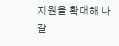지원을 확대해 나갈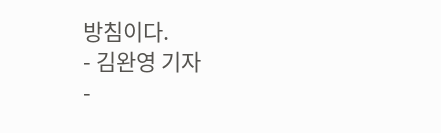방침이다.
- 김완영 기자
-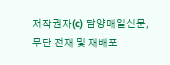저작권자(c) 담양매일신문, 무단 전재 및 재배포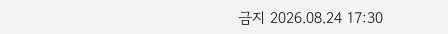금지 2026.08.24 17:30